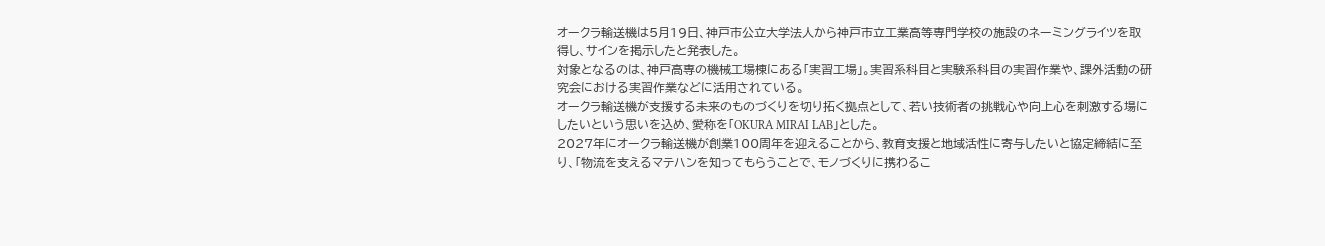オークラ輸送機は5月19日、神戸市公立大学法人から神戸市立工業高等専門学校の施設のネーミングライツを取得し、サインを掲示したと発表した。
対象となるのは、神戸高専の機械工場棟にある「実習工場」。実習系科目と実験系科目の実習作業や、課外活動の研究会における実習作業などに活用されている。
オークラ輸送機が支援する未来のものづくりを切り拓く拠点として、若い技術者の挑戦心や向上心を刺激する場にしたいという思いを込め、愛称を「OKURA MIRAI LAB」とした。
2027年にオークラ輸送機が創業100周年を迎えることから、教育支援と地域活性に寄与したいと協定締結に至り、「物流を支えるマテハンを知ってもらうことで、モノづくりに携わるこ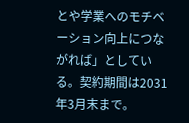とや学業へのモチベーション向上につながれば」としている。契約期間は2031年3月末まで。